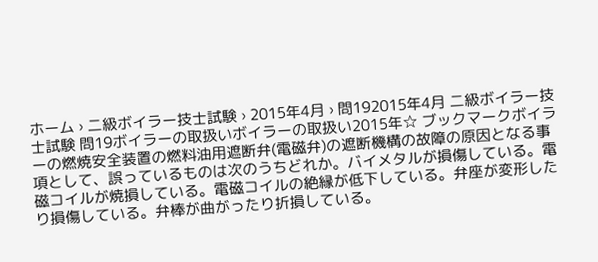ホーム › 二級ボイラー技士試験 › 2015年4月 › 問192015年4月 二級ボイラー技士試験 問19ボイラーの取扱いボイラーの取扱い2015年☆ ブックマークボイラーの燃焼安全装置の燃料油用遮断弁(電磁弁)の遮断機構の故障の原因となる事項として、誤っているものは次のうちどれか。バイメタルが損傷している。電磁コイルが焼損している。電磁コイルの絶縁が低下している。弁座が変形したり損傷している。弁棒が曲がったり折損している。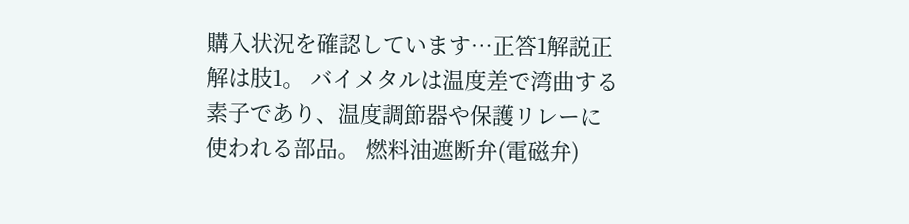購入状況を確認しています…正答1解説正解は肢1。 バイメタルは温度差で湾曲する素子であり、温度調節器や保護リレーに使われる部品。 燃料油遮断弁(電磁弁)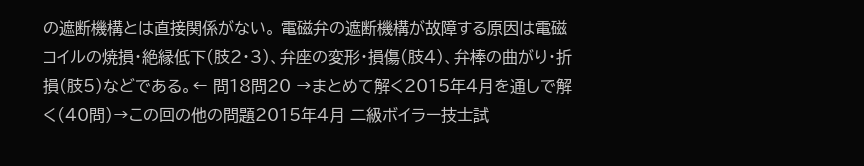の遮断機構とは直接関係がない。 電磁弁の遮断機構が故障する原因は電磁コイルの焼損・絶縁低下(肢2・3)、弁座の変形・損傷(肢4)、弁棒の曲がり・折損(肢5)などである。← 問18問20 →まとめて解く2015年4月を通しで解く(40問)→この回の他の問題2015年4月 二級ボイラー技士試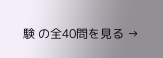験 の全40問を見る →